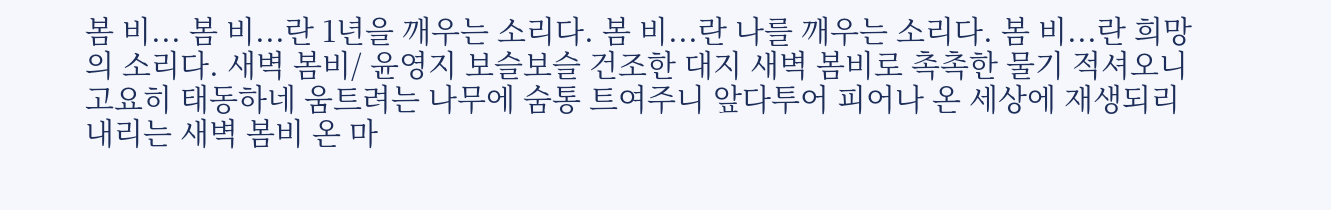봄 비... 봄 비...란 1년을 깨우는 소리다. 봄 비...란 나를 깨우는 소리다. 봄 비...란 희망의 소리다. 새벽 봄비/ 윤영지 보슬보슬 건조한 대지 새벽 봄비로 촉촉한 물기 적셔오니 고요히 태동하네 움트려는 나무에 숨통 트여주니 앞다투어 피어나 온 세상에 재생되리 내리는 새벽 봄비 온 마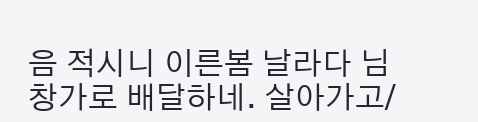음 적시니 이른봄 날라다 님 창가로 배달하네. 살아가고/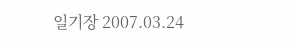일기장 2007.03.24